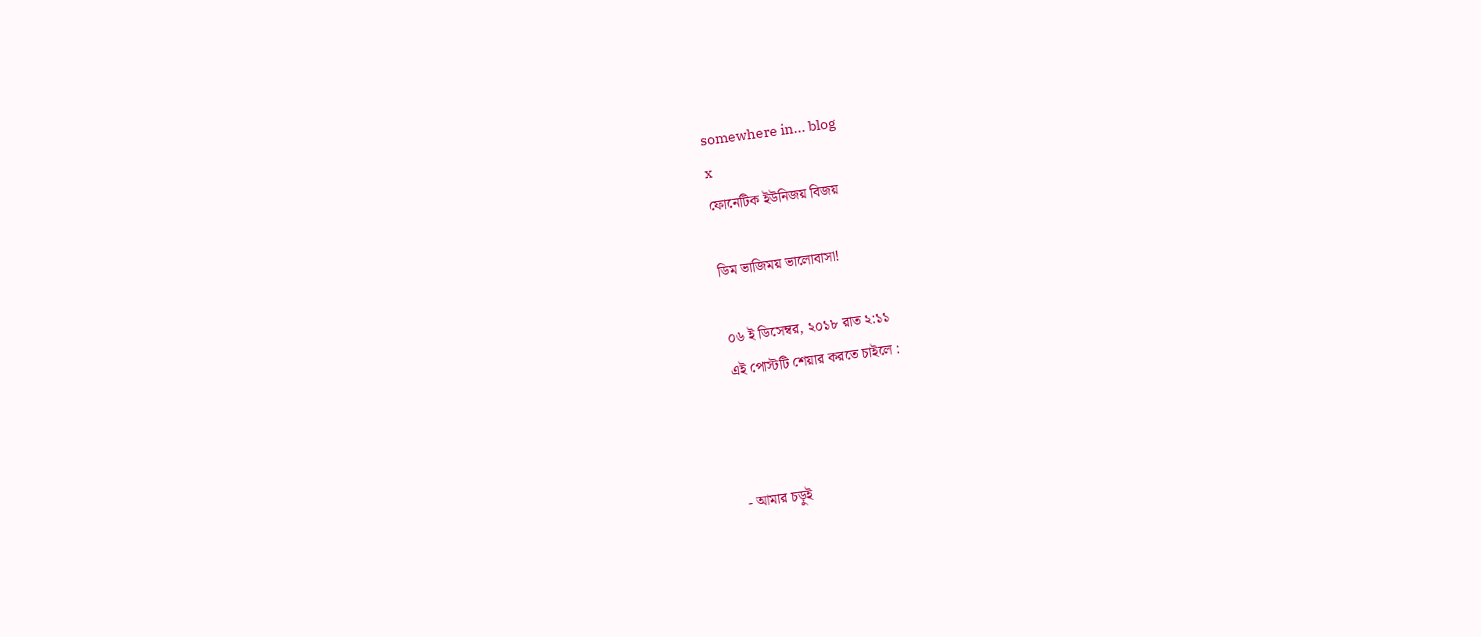somewhere in... blog
x
ফোনেটিক ইউনিজয় বিজয়

ডিম ভাজিময় ভালোবাসা!

০৬ ই ডিসেম্বর, ২০১৮ রাত ২:১১
এই পোস্টটি শেয়ার করতে চাইলে :



- আমার চড়ুই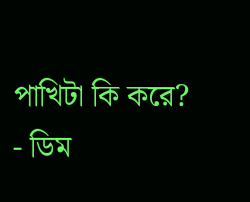পাখিটা কি করে?
- ডিম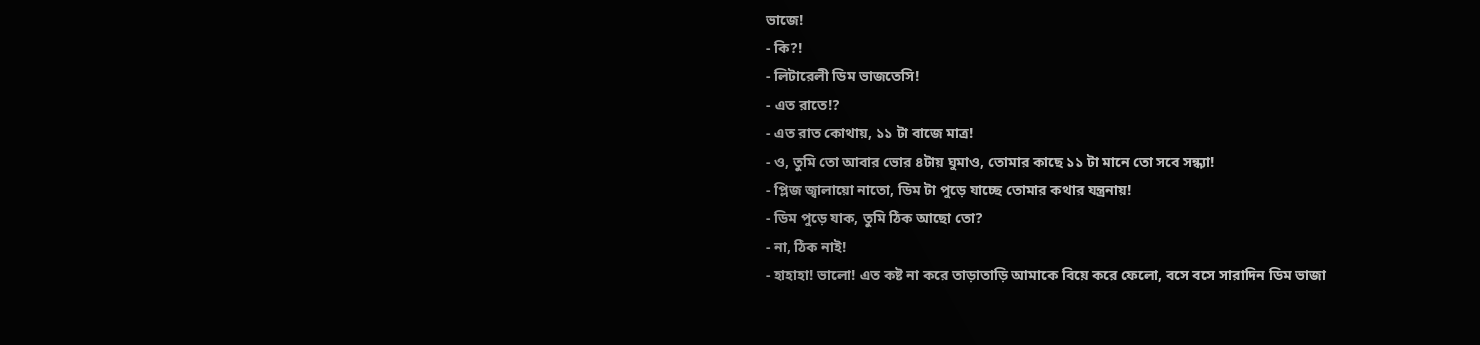ভাজে!
- কি?!
- লিটারেলী ডিম ভাজতেসি!
- এত রাতে!?
- এত রাত কোথায়, ১১ টা বাজে মাত্র!
- ও, তুমি তো আবার ভোর ৪টায় ঘুমাও, তোমার কাছে ১১ টা মানে তো সবে সন্ধ্যা!
- প্লিজ জ্বালায়ো নাতো, ডিম টা পুড়ে যাচ্ছে তোমার কথার যন্ত্রনায়!
- ডিম পুড়ে যাক, তুমি ঠিক আছো তো?
- না, ঠিক নাই!
- হাহাহা! ভালো! এত কষ্ট না করে তাড়াতাড়ি আমাকে বিয়ে করে ফেলো, বসে বসে সারাদিন ডিম ভাজা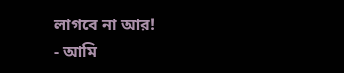লাগবে না আর!
- আমি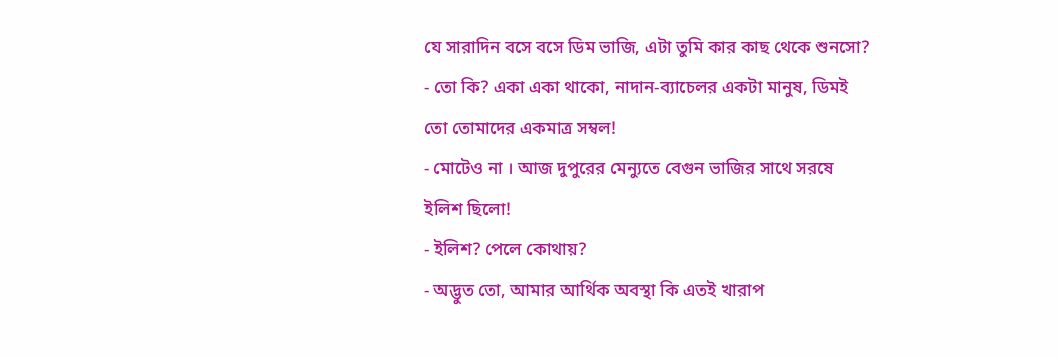যে সারাদিন বসে বসে ডিম ভাজি, এটা তুমি কার কাছ থেকে শুনসো?
- তো কি? একা একা থাকো, নাদান-ব্যাচেলর একটা মানুষ, ডিমই তো তোমাদের একমাত্র সম্বল!
- মোটেও না । আজ দুপুরের মেন্যুতে বেগুন ভাজির সাথে সরষে ইলিশ ছিলো!
- ইলিশ? পেলে কোথায়?
- অদ্ভুত তো, আমার আর্থিক অবস্থা কি এতই খারাপ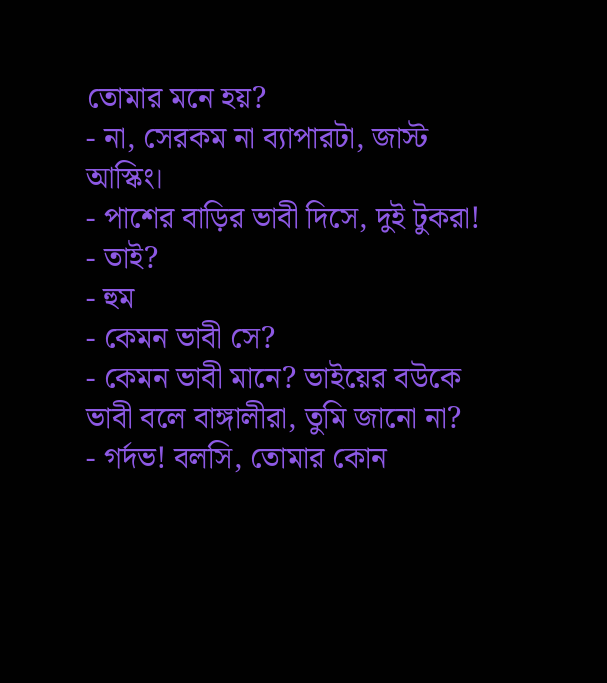তোমার মনে হয়?
- না, সেরকম না ব্যাপারটা, জাস্ট আস্কিং।
- পাশের বাড়ির ভাবী দিসে, দুই টুকরা!
- তাই?
- হুম
- কেমন ভাবী সে?
- কেমন ভাবী মানে? ভাইয়ের বউকে ভাবী বলে বাঙ্গালীরা, তুমি জানো না?
- গর্দভ! বলসি, তোমার কোন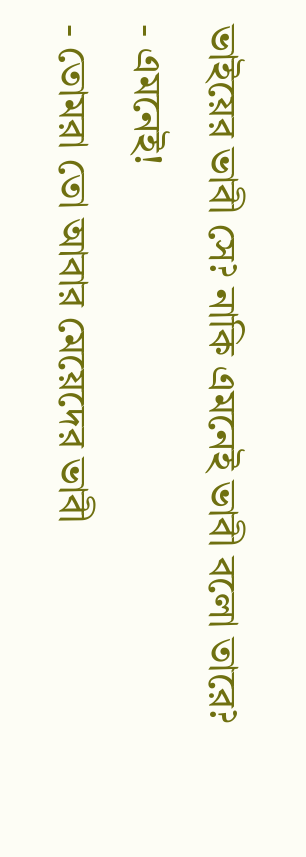ভাইয়ের ভাবী সে? নাকি এমনেই ভাবী বলো তারে?
- এমনেই!
- তোমরা তো আবার মেয়েদের ভাবী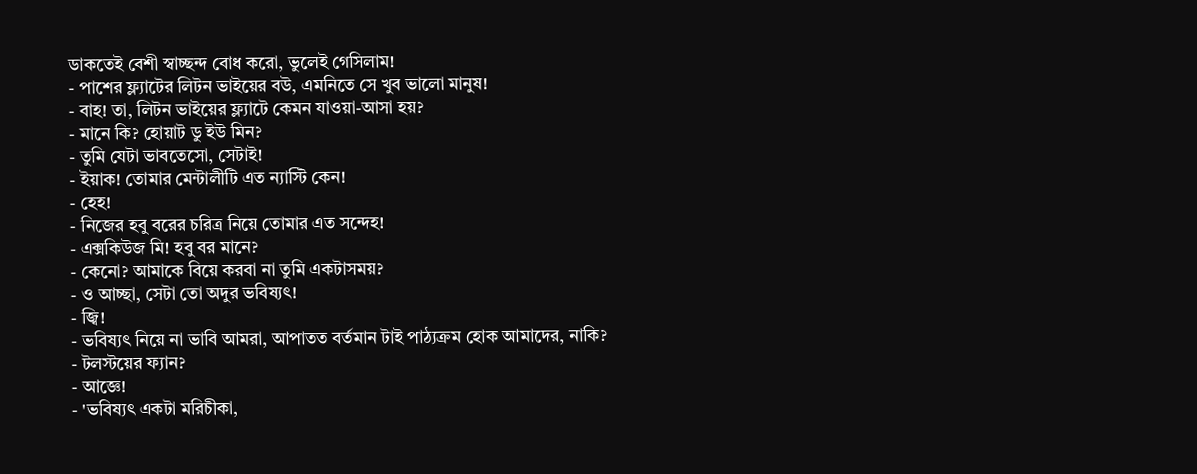ডাকতেই বেশী স্বাচ্ছন্দ বোধ করো, ভুলেই গেসিলাম!
- পাশের ফ্ল্যাটের লিটন ভাইয়ের বউ, এমনিতে সে খুব ভালো মানুষ!
- বাহ! তা, লিটন ভাইয়ের ফ্ল্যাটে কেমন যাওয়া-আসা হয়?
- মানে কি? হোয়াট ডু ইউ মিন?
- তুমি যেটা ভাবতেসো, সেটাই!
- ইয়াক! তোমার মেন্টালীটি এত ন্যাস্টি কেন!
- হেহ!
- নিজের হবু বরের চরিত্র নিয়ে তোমার এত সন্দেহ!
- এক্সকিউজ মি! হবু বর মানে?
- কেনো? আমাকে বিয়ে করবা না তুমি একটাসময়?
- ও আচ্ছা, সেটা তো অদুর ভবিষ্যৎ!
- জ্বি!
- ভবিষ্যৎ নিয়ে না ভাবি আমরা, আপাতত বর্তমান টাই পাঠ্যক্রম হোক আমাদের, নাকি?
- টলস্টয়ের ফ্যান?
- আজ্ঞে!
- 'ভবিষ্যৎ একটা মরিচীকা,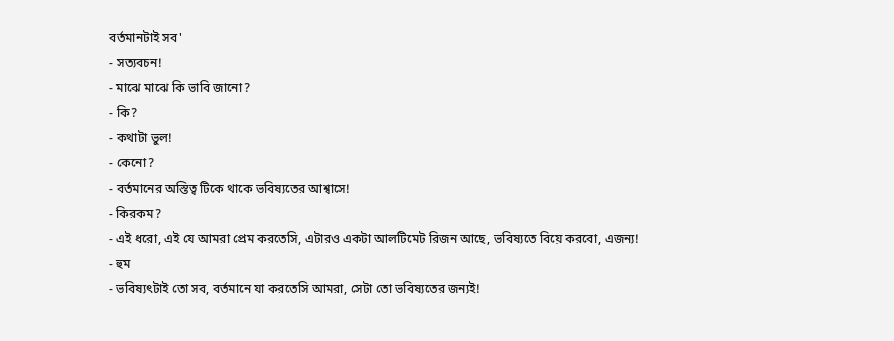বর্তমানটাই সব'
- সত্যবচন!
- মাঝে মাঝে কি ভাবি জানো?
- কি?
- কথাটা ভুল!
- কেনো?
- বর্তমানের অস্তিত্ব টিকে থাকে ভবিষ্যতের আশ্বাসে!
- কিরকম?
- এই ধরো, এই যে আমরা প্রেম করতেসি, এটারও একটা আলটিমেট রিজন আছে, ভবিষ্যতে বিয়ে করবো, এজন্য!
- হুম
- ভবিষ্যৎটাই তো সব, বর্তমানে যা করতেসি আমরা, সেটা তো ভবিষ্যতের জন্যই!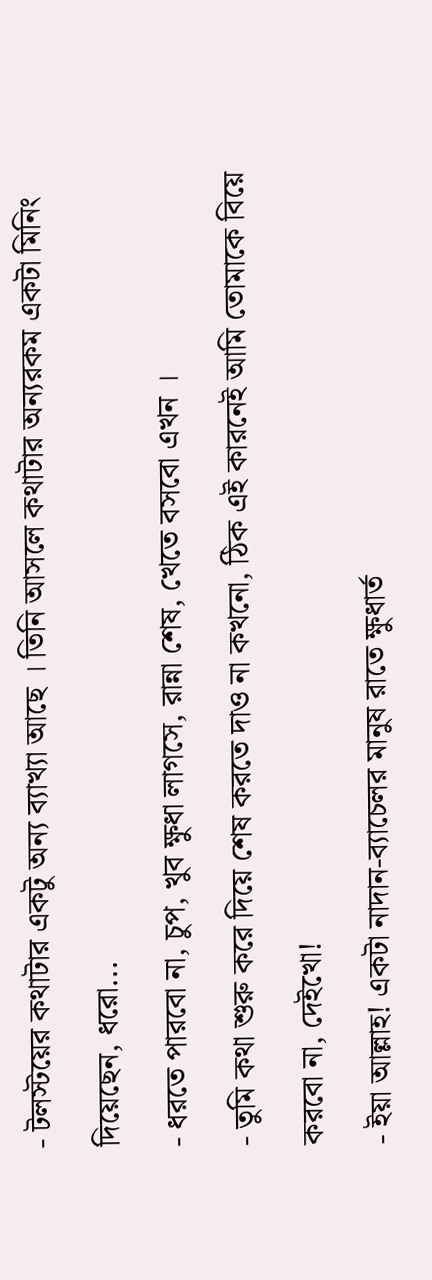- টলস্টয়ের কথাটার একটু অন্য ব্যাখ্যা আছে । তিনি আসলে কথাটার অন্যরকম একটা মিনিং দিয়েছেন, ধরো...
- ধরতে পারবো না, চুপ, খুব ক্ষুধা লাগসে, রান্না শেষ, খেতে বসবো এখন ।
- তুমি কথা শুরু করে দিয়ে শেষ করতে দাও না কখনো, ঠিক এই কারনেই আমি তোমাকে বিয়ে করবো না, দেইখো!
- ইয়া আল্লাহ! একটা নাদান-ব্যাচেলর মানুষ রাতে ক্ষুধার্ত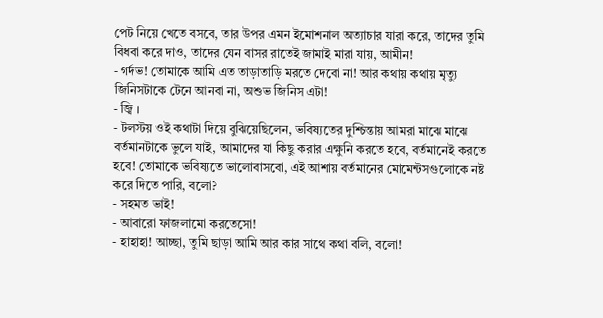পেট নিয়ে খেতে বসবে, তার উপর এমন ইমোশনাল অত্যাচার যারা করে, তাদের তুমি বিধবা করে দাও, তাদের যেন বাসর রাতেই জামাই মারা যায়, আমীন!
- গর্দভ! তোমাকে আমি এত তাড়াতাড়ি মরতে দেবো না! আর কথায় কথায় মৃত্যু জিনিসটাকে টেনে আনবা না, অশুভ জিনিস এটা!
- জ্বি ।
- টলস্টয় ওই কথাটা দিয়ে বুঝিয়েছিলেন, ভবিষ্যতের দুশ্চিন্তায় আমরা মাঝে মাঝে বর্তমানটাকে ভুলে যাই, আমাদের যা কিছু করার এক্ষুনি করতে হবে, বর্তমানেই করতে হবে! তোমাকে ভবিষ্যতে ভালোবাসবো, এই আশায় বর্তমানের মোমেন্টসগুলোকে নষ্ট করে দিতে পারি, বলো?
- সহমত ভাই!
- আবারো ফাজলামো করতেসো!
- হাহাহা! আচ্ছা, তুমি ছাড়া আমি আর কার সাথে কথা বলি, বলো!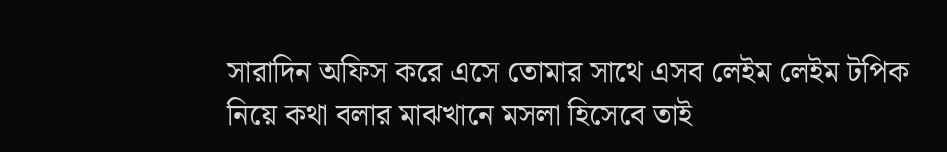সারাদিন অফিস করে এসে তোমার সাথে এসব লেইম লেইম টপিক নিয়ে কথা বলার মাঝখানে মসলা হিসেবে তাই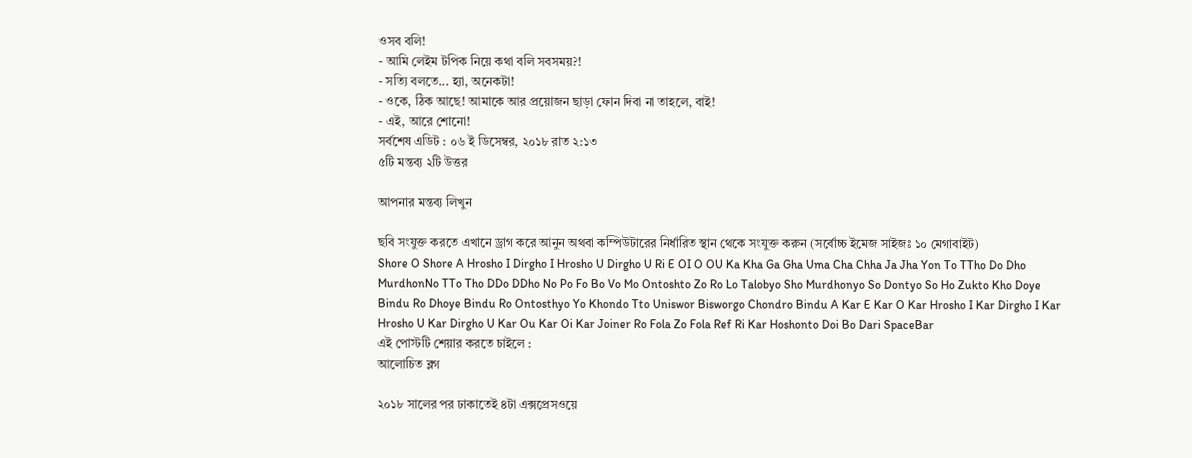ওসব বলি!
- আমি লেইম টপিক নিয়ে কথা বলি সবসময়?!
- সত্যি বলতে... হ্যা, অনেকটা!
- ওকে, ঠিক আছে! আমাকে আর প্রয়োজন ছাড়া ফোন দিবা না তাহলে, বাই!
- এই, আরে শোনো!
সর্বশেষ এডিট : ০৬ ই ডিসেম্বর, ২০১৮ রাত ২:১৩
৫টি মন্তব্য ২টি উত্তর

আপনার মন্তব্য লিখুন

ছবি সংযুক্ত করতে এখানে ড্রাগ করে আনুন অথবা কম্পিউটারের নির্ধারিত স্থান থেকে সংযুক্ত করুন (সর্বোচ্চ ইমেজ সাইজঃ ১০ মেগাবাইট)
Shore O Shore A Hrosho I Dirgho I Hrosho U Dirgho U Ri E OI O OU Ka Kha Ga Gha Uma Cha Chha Ja Jha Yon To TTho Do Dho MurdhonNo TTo Tho DDo DDho No Po Fo Bo Vo Mo Ontoshto Zo Ro Lo Talobyo Sho Murdhonyo So Dontyo So Ho Zukto Kho Doye Bindu Ro Dhoye Bindu Ro Ontosthyo Yo Khondo Tto Uniswor Bisworgo Chondro Bindu A Kar E Kar O Kar Hrosho I Kar Dirgho I Kar Hrosho U Kar Dirgho U Kar Ou Kar Oi Kar Joiner Ro Fola Zo Fola Ref Ri Kar Hoshonto Doi Bo Dari SpaceBar
এই পোস্টটি শেয়ার করতে চাইলে :
আলোচিত ব্লগ

২০১৮ সালের পর ঢাকাতেই ৪টা এক্সপ্রেসওয়ে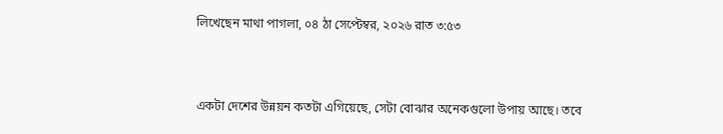লিখেছেন মাথা পাগলা, ০৪ ঠা সেপ্টেম্বর, ২০২৬ রাত ৩:৫৩



একটা দেশের উন্নয়ন কতটা এগিয়েছে, সেটা বোঝার অনেকগুলো উপায় আছে। তবে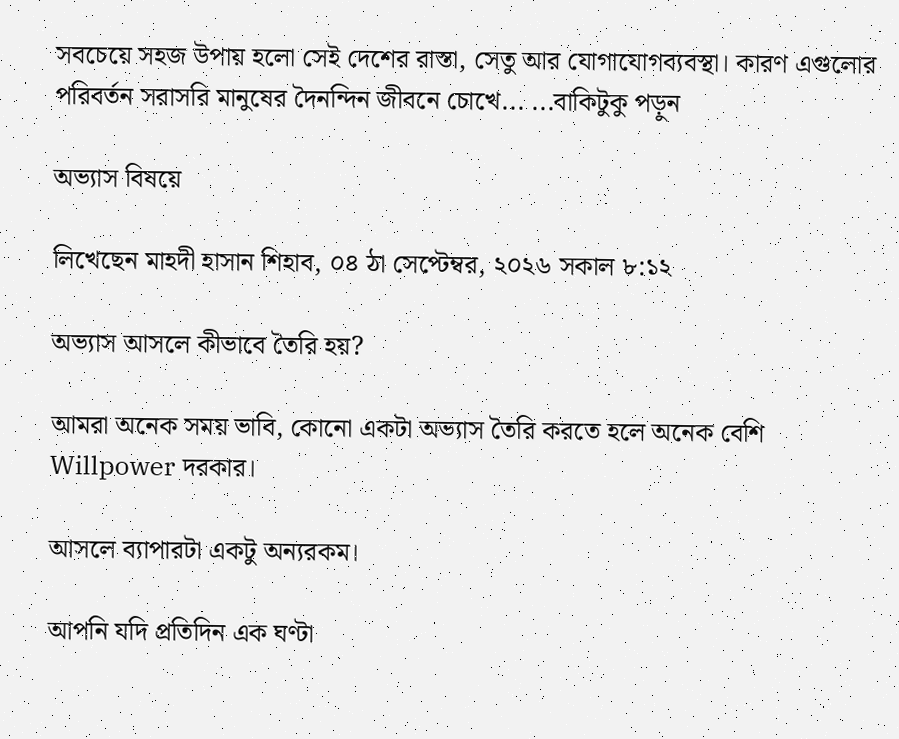সবচেয়ে সহজ উপায় হলো সেই দেশের রাস্তা, সেতু আর যোগাযোগব্যবস্থা। কারণ এগুলোর পরিবর্তন সরাসরি মানুষের দৈনন্দিন জীবনে চোখে... ...বাকিটুকু পড়ুন

অভ্যাস বিষয়ে

লিখেছেন মাহদী হাসান শিহাব, ০৪ ঠা সেপ্টেম্বর, ২০২৬ সকাল ৮:১২

অভ্যাস আসলে কীভাবে তৈরি হয়?

আমরা অনেক সময় ভাবি, কোনো একটা অভ্যাস তৈরি করতে হলে অনেক বেশি Willpower দরকার।

আসলে ব্যাপারটা একটু অন্যরকম।

আপনি যদি প্রতিদিন এক ঘণ্টা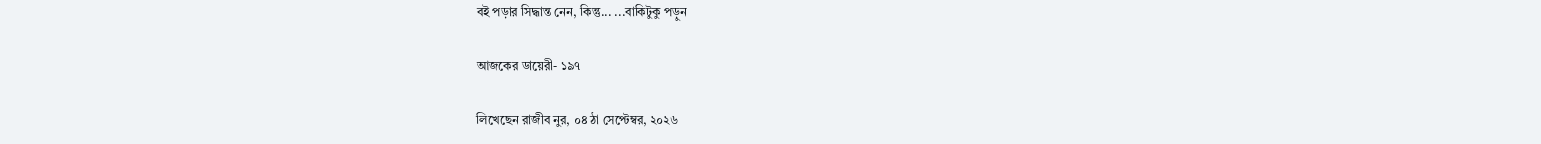বই পড়ার সিদ্ধান্ত নেন, কিন্তু... ...বাকিটুকু পড়ুন

আজকের ডায়েরী- ১৯৭

লিখেছেন রাজীব নুর, ০৪ ঠা সেপ্টেম্বর, ২০২৬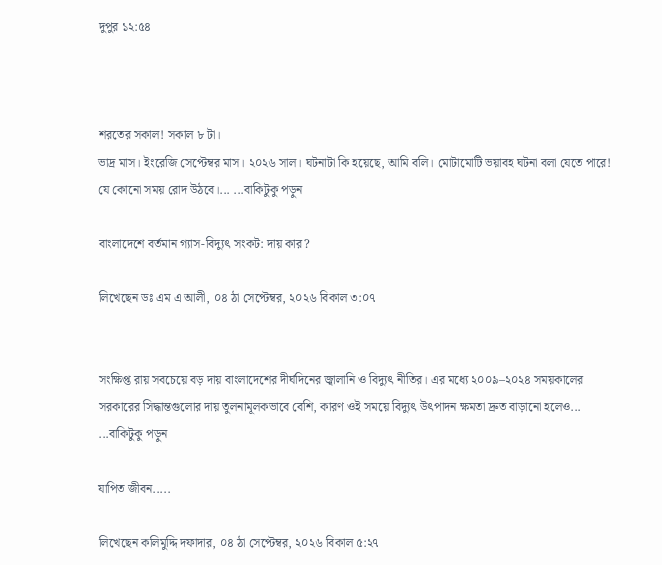দুপুর ১২:৫৪



শরতের সকাল! সকাল ৮ টা।
ভাদ্র মাস। ইংরেজি সেপ্টেম্বর মাস। ২০২৬ সাল। ঘটনাটা কি হয়েছে, আমি বলি। মোটামোটি ভয়াবহ ঘটনা বলা যেতে পারে! যে কোনো সময় রোদ উঠবে।... ...বাকিটুকু পড়ুন

বাংলাদেশে বর্তমান গ্যাস-বিদ্যুৎ সংকট: দায় কার?

লিখেছেন ডঃ এম এ আলী, ০৪ ঠা সেপ্টেম্বর, ২০২৬ বিকাল ৩:০৭


সংক্ষিপ্ত রায় সবচেয়ে বড় দায় বাংলাদেশের দীর্ঘদিনের জ্বালানি ও বিদ্যুৎ নীতির। এর মধ্যে ২০০৯–২০২৪ সময়কালের সরকারের সিদ্ধান্তগুলোর দায় তুলনামূলকভাবে বেশি, কারণ ওই সময়ে বিদ্যুৎ উৎপাদন ক্ষমতা দ্রুত বাড়ানো হলেও... ...বাকিটুকু পড়ুন

যাপিত জীবন.....

লিখেছেন কলিমুদ্দি দফাদার, ০৪ ঠা সেপ্টেম্বর, ২০২৬ বিকাল ৫:২৭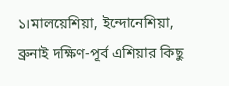১।মালয়েশিয়া, ইন্দোনেশিয়া, ব্রুনাই দক্ষিণ-পূর্ব এশিয়ার কিছু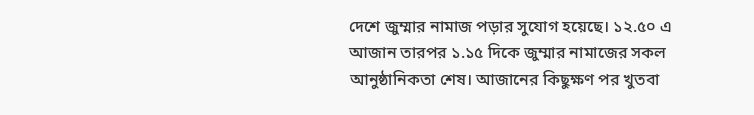দেশে জুম্মার নামাজ পড়ার সুযোগ হয়েছে। ১২.৫০ এ আজান তারপর ১.১৫ দিকে জুম্মার নামাজের সকল আনুষ্ঠানিকতা শেষ। আজানের কিছুক্ষণ পর খুতবা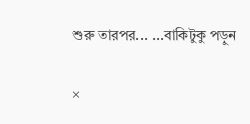শুরু তারপর... ...বাকিটুকু পড়ুন

×